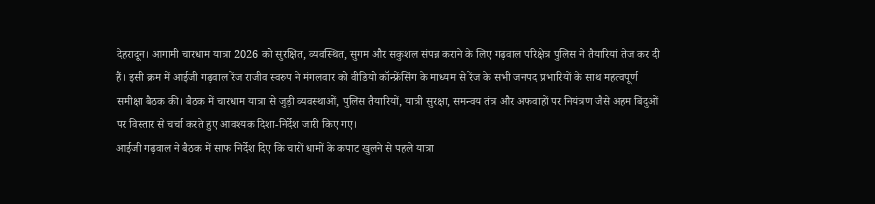देहरादून। आगामी चारधाम यात्रा 2026 को सुरक्षित, व्यवस्थित, सुगम और सकुशल संपन्न कराने के लिए गढ़वाल परिक्षेत्र पुलिस ने तैयारियां तेज कर दी हैं। इसी क्रम में आईजी गढ़वाल रेंज राजीव स्वरुप ने मंगलवार को वीडियो कॉन्फ्रेंसिंग के माध्यम से रेंज के सभी जनपद प्रभारियों के साथ महत्वपूर्ण समीक्षा बैठक की। बैठक में चारधाम यात्रा से जुड़ी व्यवस्थाओं, पुलिस तैयारियों, यात्री सुरक्षा, समन्वय तंत्र और अफवाहों पर नियंत्रण जैसे अहम बिंदुओं पर विस्तार से चर्चा करते हुए आवश्यक दिशा-निर्देश जारी किए गए।
आईजी गढ़वाल ने बैठक में साफ निर्देश दिए कि चारों धामों के कपाट खुलने से पहले यात्रा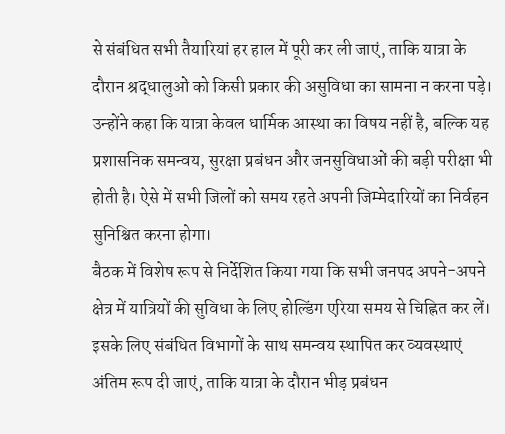से संबंधित सभी तैयारियां हर हाल में पूरी कर ली जाएं, ताकि यात्रा के दौरान श्रद्धालुओं को किसी प्रकार की असुविधा का सामना न करना पड़े। उन्होंने कहा कि यात्रा केवल धार्मिक आस्था का विषय नहीं है, बल्कि यह प्रशासनिक समन्वय, सुरक्षा प्रबंधन और जनसुविधाओं की बड़ी परीक्षा भी होती है। ऐसे में सभी जिलों को समय रहते अपनी जिम्मेदारियों का निर्वहन सुनिश्चित करना होगा।
बैठक में विशेष रूप से निर्देशित किया गया कि सभी जनपद अपने-अपने क्षेत्र में यात्रियों की सुविधा के लिए होल्डिंग एरिया समय से चिह्नित कर लें। इसके लिए संबंधित विभागों के साथ समन्वय स्थापित कर व्यवस्थाएं अंतिम रूप दी जाएं, ताकि यात्रा के दौरान भीड़ प्रबंधन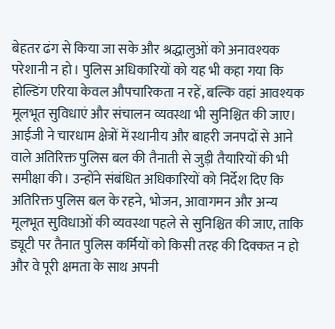बेहतर ढंग से किया जा सके और श्रद्धालुओं को अनावश्यक परेशानी न हो। पुलिस अधिकारियों को यह भी कहा गया कि होल्डिंग एरिया केवल औपचारिकता न रहें, बल्कि वहां आवश्यक मूलभूत सुविधाएं और संचालन व्यवस्था भी सुनिश्चित की जाए।
आईजी ने चारधाम क्षेत्रों में स्थानीय और बाहरी जनपदों से आने वाले अतिरिक्त पुलिस बल की तैनाती से जुड़ी तैयारियों की भी समीक्षा की। उन्होंने संबंधित अधिकारियों को निर्देश दिए कि अतिरिक्त पुलिस बल के रहने, भोजन, आवागमन और अन्य मूलभूत सुविधाओं की व्यवस्था पहले से सुनिश्चित की जाए, ताकि ड्यूटी पर तैनात पुलिस कर्मियों को किसी तरह की दिक्कत न हो और वे पूरी क्षमता के साथ अपनी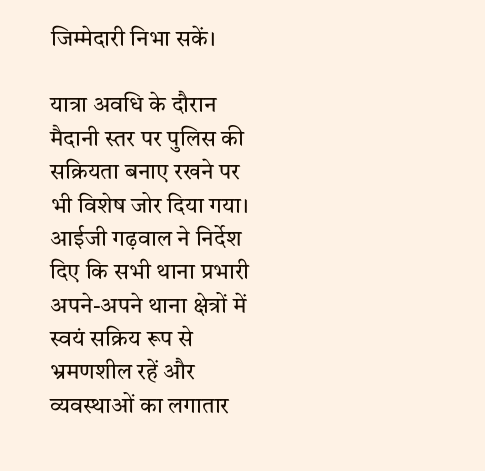जिम्मेदारी निभा सकें।

यात्रा अवधि के दौरान मैदानी स्तर पर पुलिस की सक्रियता बनाए रखने पर भी विशेष जोर दिया गया। आईजी गढ़वाल ने निर्देश दिए कि सभी थाना प्रभारी अपने-अपने थाना क्षेत्रों में स्वयं सक्रिय रूप से भ्रमणशील रहें और व्यवस्थाओं का लगातार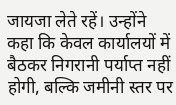जायजा लेते रहें। उन्होंने कहा कि केवल कार्यालयों में बैठकर निगरानी पर्याप्त नहीं होगी, बल्कि जमीनी स्तर पर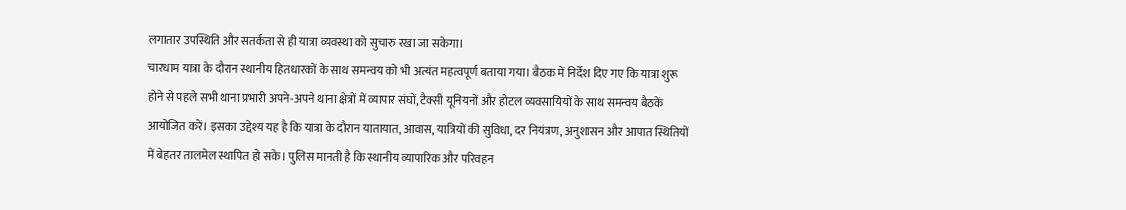लगातार उपस्थिति और सतर्कता से ही यात्रा व्यवस्था को सुचारु रखा जा सकेगा।
चारधाम यात्रा के दौरान स्थानीय हितधारकों के साथ समन्वय को भी अत्यंत महत्वपूर्ण बताया गया। बैठक में निर्देश दिए गए कि यात्रा शुरू होने से पहले सभी थाना प्रभारी अपने-अपने थाना क्षेत्रों में व्यापार संघों, टैक्सी यूनियनों और होटल व्यवसायियों के साथ समन्वय बैठकें आयोजित करें। इसका उद्देश्य यह है कि यात्रा के दौरान यातायात, आवास, यात्रियों की सुविधा, दर नियंत्रण, अनुशासन और आपात स्थितियों में बेहतर तालमेल स्थापित हो सके। पुलिस मानती है कि स्थानीय व्यापारिक और परिवहन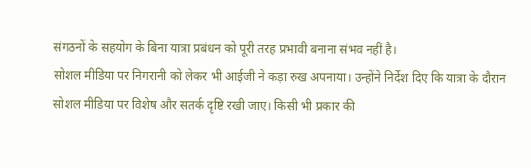संगठनों के सहयोग के बिना यात्रा प्रबंधन को पूरी तरह प्रभावी बनाना संभव नहीं है।
सोशल मीडिया पर निगरानी को लेकर भी आईजी ने कड़ा रुख अपनाया। उन्होंने निर्देश दिए कि यात्रा के दौरान सोशल मीडिया पर विशेष और सतर्क दृष्टि रखी जाए। किसी भी प्रकार की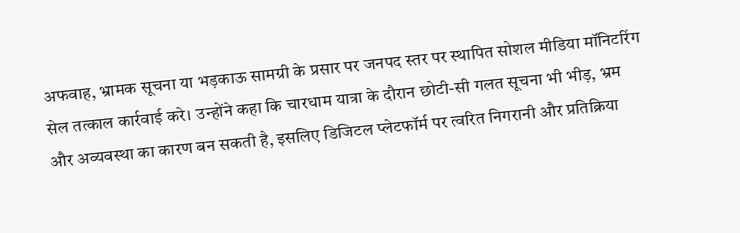अफवाह, भ्रामक सूचना या भड़काऊ सामग्री के प्रसार पर जनपद स्तर पर स्थापित सोशल मीडिया मॉनिटरिंग सेल तत्काल कार्रवाई करे। उन्होंने कहा कि चारधाम यात्रा के दौरान छोटी-सी गलत सूचना भी भीड़, भ्रम और अव्यवस्था का कारण बन सकती है, इसलिए डिजिटल प्लेटफॉर्म पर त्वरित निगरानी और प्रतिक्रिया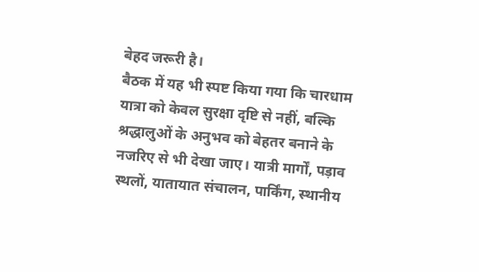बेहद जरूरी है।
बैठक में यह भी स्पष्ट किया गया कि चारधाम यात्रा को केवल सुरक्षा दृष्टि से नहीं, बल्कि श्रद्धालुओं के अनुभव को बेहतर बनाने के नजरिए से भी देखा जाए। यात्री मार्गों, पड़ाव स्थलों, यातायात संचालन, पार्किंग, स्थानीय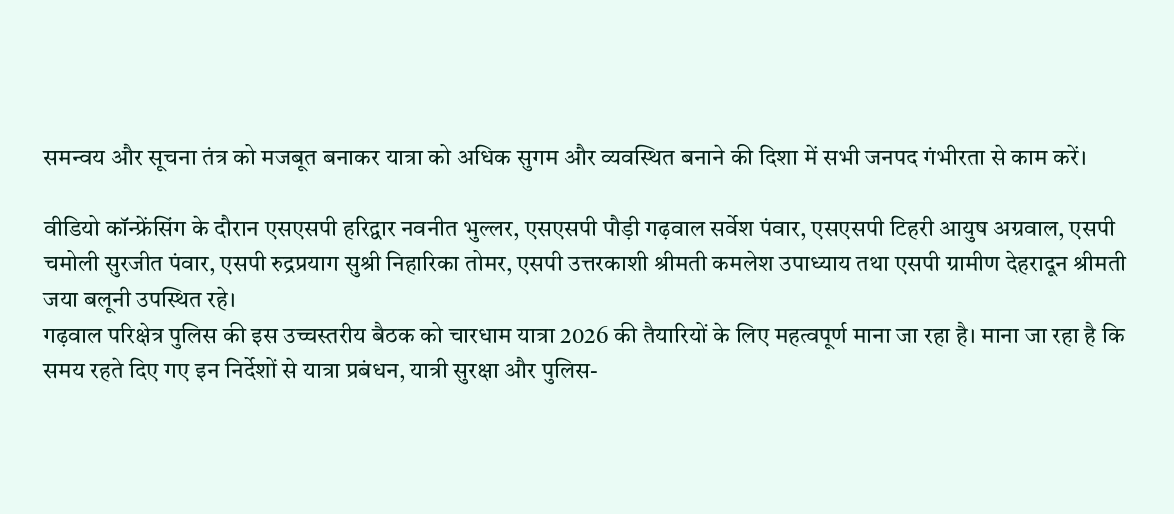समन्वय और सूचना तंत्र को मजबूत बनाकर यात्रा को अधिक सुगम और व्यवस्थित बनाने की दिशा में सभी जनपद गंभीरता से काम करें।

वीडियो कॉन्फ्रेंसिंग के दौरान एसएसपी हरिद्वार नवनीत भुल्लर, एसएसपी पौड़ी गढ़वाल सर्वेश पंवार, एसएसपी टिहरी आयुष अग्रवाल, एसपी चमोली सुरजीत पंवार, एसपी रुद्रप्रयाग सुश्री निहारिका तोमर, एसपी उत्तरकाशी श्रीमती कमलेश उपाध्याय तथा एसपी ग्रामीण देहरादून श्रीमती जया बलूनी उपस्थित रहे।
गढ़वाल परिक्षेत्र पुलिस की इस उच्चस्तरीय बैठक को चारधाम यात्रा 2026 की तैयारियों के लिए महत्वपूर्ण माना जा रहा है। माना जा रहा है कि समय रहते दिए गए इन निर्देशों से यात्रा प्रबंधन, यात्री सुरक्षा और पुलिस-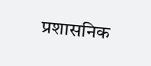प्रशासनिक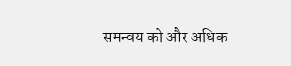समन्वय को और अधिक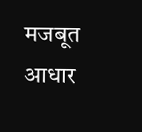मजबूत आधार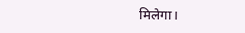मिलेगा।